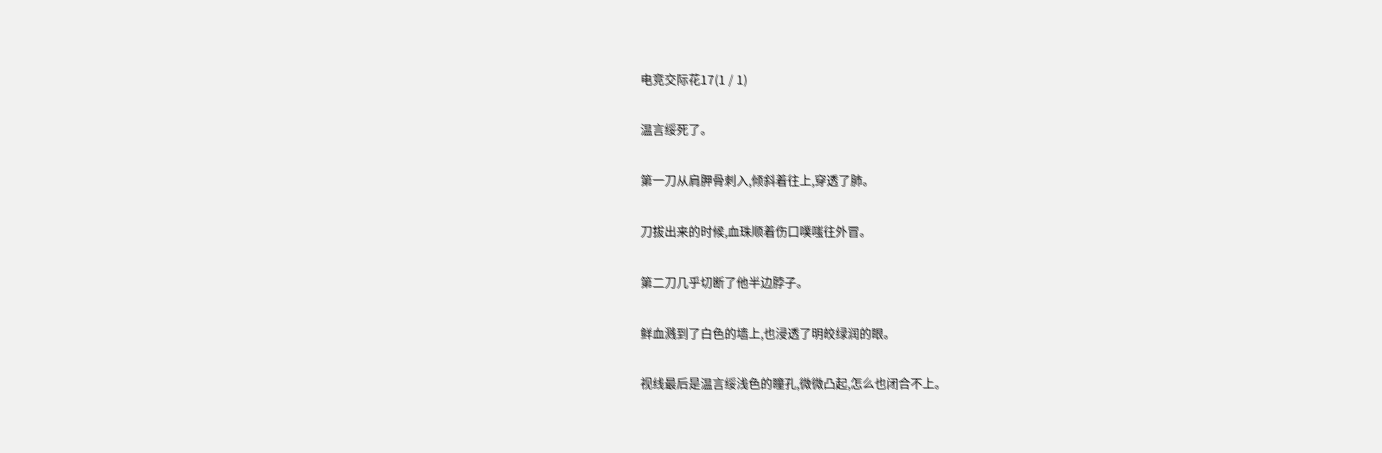电竞交际花17(1 / 1)

温言绥死了。

第一刀从肩胛骨刺入,倾斜着往上,穿透了肺。

刀拔出来的时候,血珠顺着伤口噗嗤往外冒。

第二刀几乎切断了他半边脖子。

鲜血溅到了白色的墙上,也浸透了明皎绿润的眼。

视线最后是温言绥浅色的瞳孔,微微凸起,怎么也闭合不上。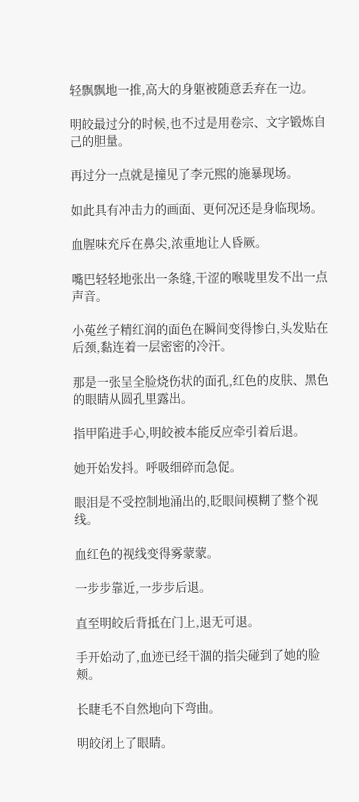轻飘飘地一推,高大的身躯被随意丢弃在一边。

明皎最过分的时候,也不过是用卷宗、文字锻炼自己的胆量。

再过分一点就是撞见了李元熙的施暴现场。

如此具有冲击力的画面、更何况还是身临现场。

血腥味充斥在鼻尖,浓重地让人昏厥。

嘴巴轻轻地张出一条缝,干涩的喉咙里发不出一点声音。

小菟丝子精红润的面色在瞬间变得惨白,头发贴在后颈,黏连着一层密密的冷汗。

那是一张呈全脸烧伤状的面孔,红色的皮肤、黑色的眼睛从圆孔里露出。

指甲陷进手心,明皎被本能反应牵引着后退。

她开始发抖。呼吸细碎而急促。

眼泪是不受控制地涌出的,眨眼间模糊了整个视线。

血红色的视线变得雾蒙蒙。

一步步靠近,一步步后退。

直至明皎后背抵在门上,退无可退。

手开始动了,血迹已经干涸的指尖碰到了她的脸颊。

长睫毛不自然地向下弯曲。

明皎闭上了眼睛。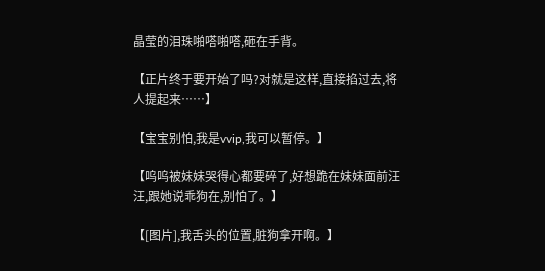晶莹的泪珠啪嗒啪嗒,砸在手背。

【正片终于要开始了吗?对就是这样,直接掐过去,将人提起来……】

【宝宝别怕,我是vvip,我可以暂停。】

【呜呜被妹妹哭得心都要碎了,好想跪在妹妹面前汪汪,跟她说乖狗在,别怕了。】

【[图片],我舌头的位置,脏狗拿开啊。】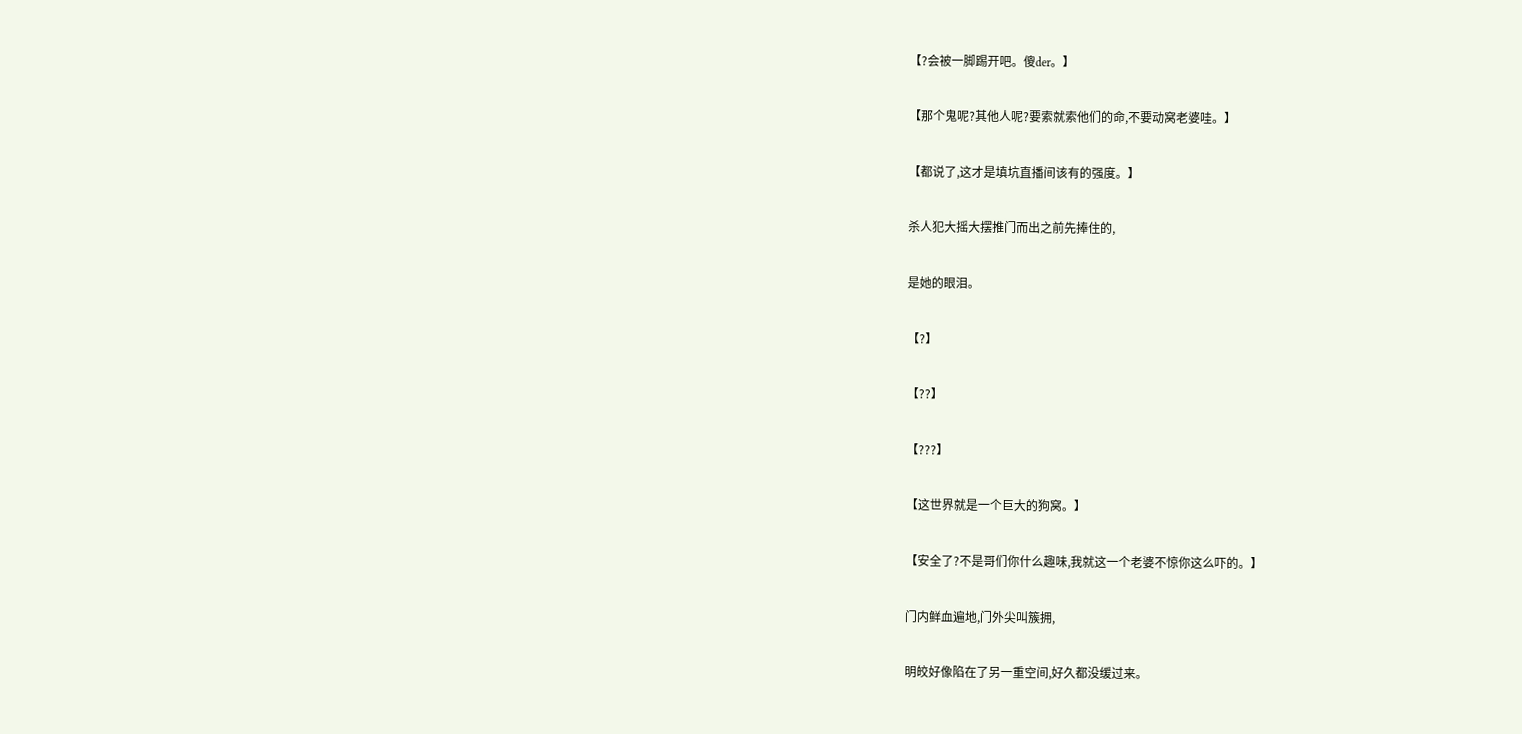【?会被一脚踢开吧。傻der。】

【那个鬼呢?其他人呢?要索就索他们的命,不要动窝老婆哇。】

【都说了,这才是填坑直播间该有的强度。】

杀人犯大摇大摆推门而出之前先捧住的,

是她的眼泪。

【?】

【??】

【???】

【这世界就是一个巨大的狗窝。】

【安全了?不是哥们你什么趣味,我就这一个老婆不惊你这么吓的。】

门内鲜血遍地,门外尖叫簇拥,

明皎好像陷在了另一重空间,好久都没缓过来。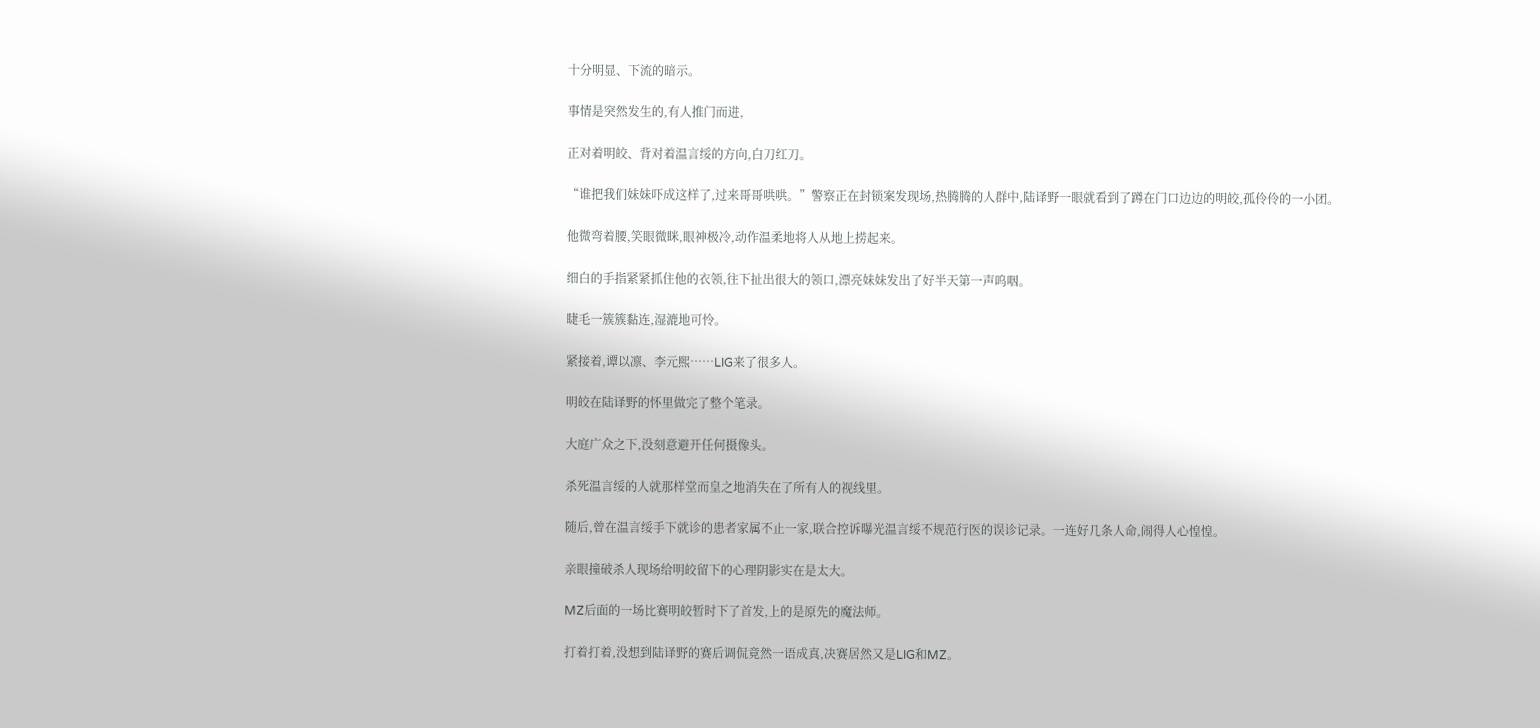十分明显、下流的暗示。

事情是突然发生的,有人推门而进,

正对着明皎、背对着温言绥的方向,白刀红刀。

“谁把我们妹妹吓成这样了,过来哥哥哄哄。”警察正在封锁案发现场,热腾腾的人群中,陆译野一眼就看到了蹲在门口边边的明皎,孤伶伶的一小团。

他微弯着腰,笑眼微眯,眼神极冷,动作温柔地将人从地上捞起来。

细白的手指紧紧抓住他的衣领,往下扯出很大的领口,漂亮妹妹发出了好半天第一声呜咽。

睫毛一簇簇黏连,湿漉地可怜。

紧接着,谭以凛、李元熙……LIG来了很多人。

明皎在陆译野的怀里做完了整个笔录。

大庭广众之下,没刻意避开任何摄像头。

杀死温言绥的人就那样堂而皇之地消失在了所有人的视线里。

随后,曾在温言绥手下就诊的患者家属不止一家,联合控诉曝光温言绥不规范行医的误诊记录。一连好几条人命,闹得人心惶惶。

亲眼撞破杀人现场给明皎留下的心理阴影实在是太大。

MZ后面的一场比赛明皎暂时下了首发,上的是原先的魔法师。

打着打着,没想到陆译野的赛后调侃竟然一语成真,决赛居然又是LIG和MZ。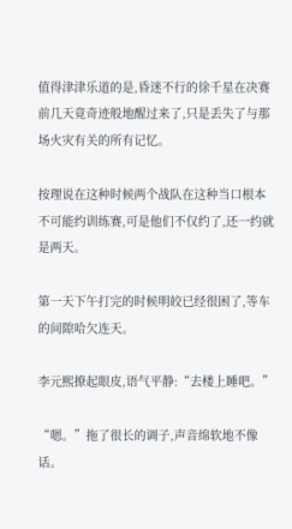值得津津乐道的是,昏迷不行的徐千星在决赛前几天竟奇迹般地醒过来了,只是丢失了与那场火灾有关的所有记忆。

按理说在这种时候两个战队在这种当口根本不可能约训练赛,可是他们不仅约了,还一约就是两天。

第一天下午打完的时候明皎已经很困了,等车的间隙哈欠连天。

李元熙撩起眼皮,语气平静:“去楼上睡吧。”

“嗯。”拖了很长的调子,声音绵软地不像话。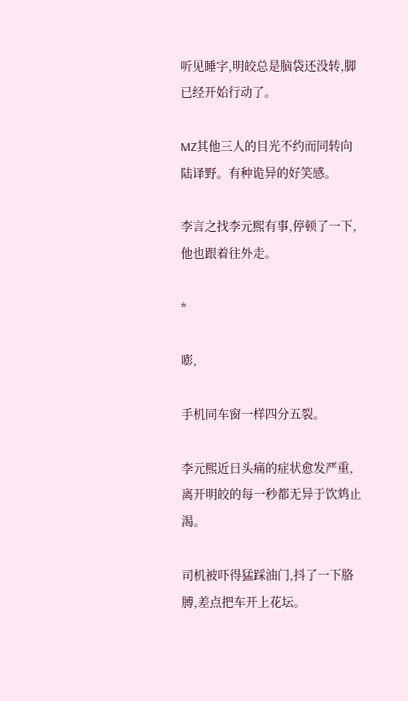听见睡字,明皎总是脑袋还没转,脚已经开始行动了。

MZ其他三人的目光不约而同转向陆译野。有种诡异的好笑感。

李言之找李元熙有事,停顿了一下,他也跟着往外走。

*

嘭,

手机同车窗一样四分五裂。

李元熙近日头痛的症状愈发严重,离开明皎的每一秒都无异于饮鸩止渴。

司机被吓得猛踩油门,抖了一下胳膊,差点把车开上花坛。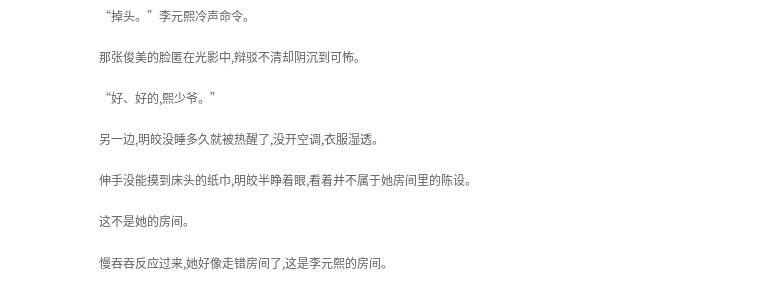“掉头。”李元熙冷声命令。

那张俊美的脸匿在光影中,辩驳不清却阴沉到可怖。

“好、好的,熙少爷。”

另一边,明皎没睡多久就被热醒了,没开空调,衣服湿透。

伸手没能摸到床头的纸巾,明皎半睁着眼,看着并不属于她房间里的陈设。

这不是她的房间。

慢吞吞反应过来,她好像走错房间了,这是李元熙的房间。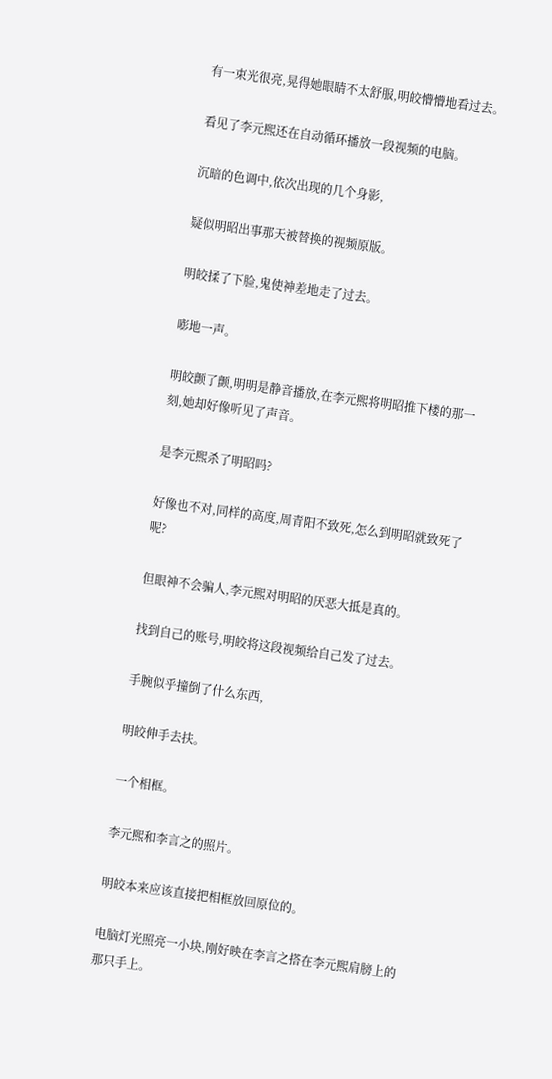有一束光很亮,晃得她眼睛不太舒服,明皎懵懵地看过去。

看见了李元熙还在自动循环播放一段视频的电脑。

沉暗的色调中,依次出现的几个身影,

疑似明昭出事那天被替换的视频原版。

明皎揉了下脸,鬼使神差地走了过去。

嘭地一声。

明皎颤了颤,明明是静音播放,在李元熙将明昭推下楼的那一刻,她却好像听见了声音。

是李元熙杀了明昭吗?

好像也不对,同样的高度,周青阳不致死,怎么到明昭就致死了呢?

但眼神不会骗人,李元熙对明昭的厌恶大抵是真的。

找到自己的账号,明皎将这段视频给自己发了过去。

手腕似乎撞倒了什么东西,

明皎伸手去扶。

一个相框。

李元熙和李言之的照片。

明皎本来应该直接把相框放回原位的。

电脑灯光照亮一小块,刚好映在李言之搭在李元熙肩膀上的那只手上。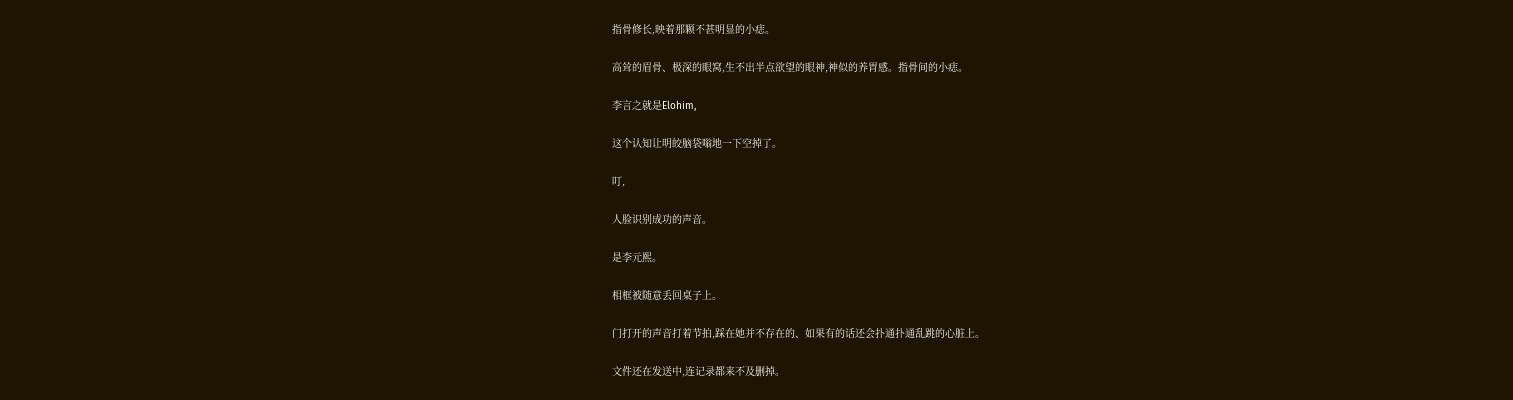指骨修长,映着那颗不甚明显的小痣。

高耸的眉骨、极深的眼窝,生不出半点欲望的眼神,神似的养胃感。指骨间的小痣。

李言之就是Elohim,

这个认知让明皎脑袋嗡地一下空掉了。

叮,

人脸识别成功的声音。

是李元熙。

相框被随意丢回桌子上。

门打开的声音打着节拍,踩在她并不存在的、如果有的话还会扑通扑通乱跳的心脏上。

文件还在发送中,连记录都来不及删掉。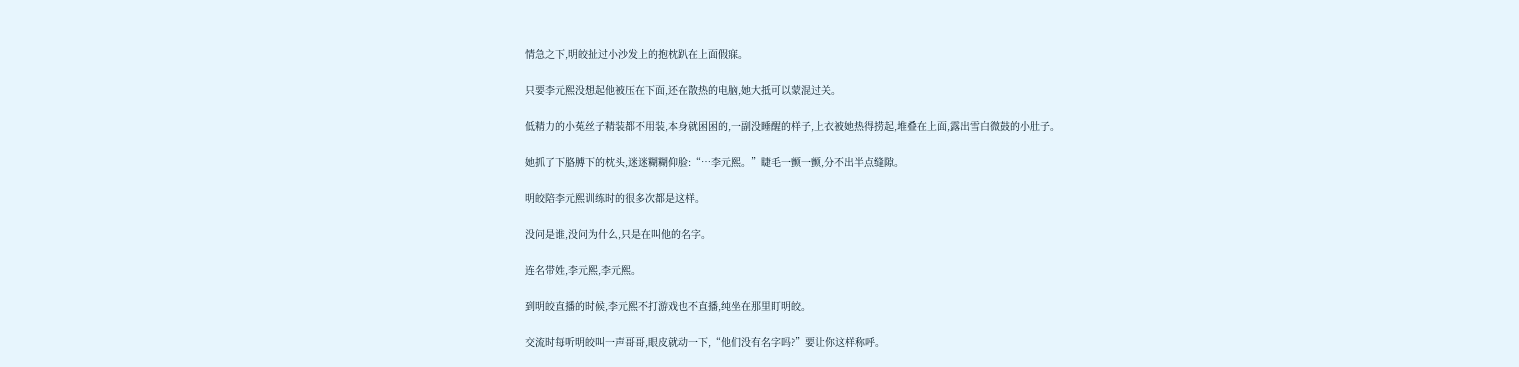情急之下,明皎扯过小沙发上的抱枕趴在上面假寐。

只要李元熙没想起他被压在下面,还在散热的电脑,她大抵可以蒙混过关。

低精力的小菟丝子精装都不用装,本身就困困的,一副没睡醒的样子,上衣被她热得捞起,堆叠在上面,露出雪白微鼓的小肚子。

她抓了下胳膊下的枕头,迷迷糊糊仰脸:“…李元熙。”睫毛一颤一颤,分不出半点缝隙。

明皎陪李元熙训练时的很多次都是这样。

没问是谁,没问为什么,只是在叫他的名字。

连名带姓,李元熙,李元熙。

到明皎直播的时候,李元熙不打游戏也不直播,纯坐在那里盯明皎。

交流时每听明皎叫一声哥哥,眼皮就动一下,“他们没有名字吗?”要让你这样称呼。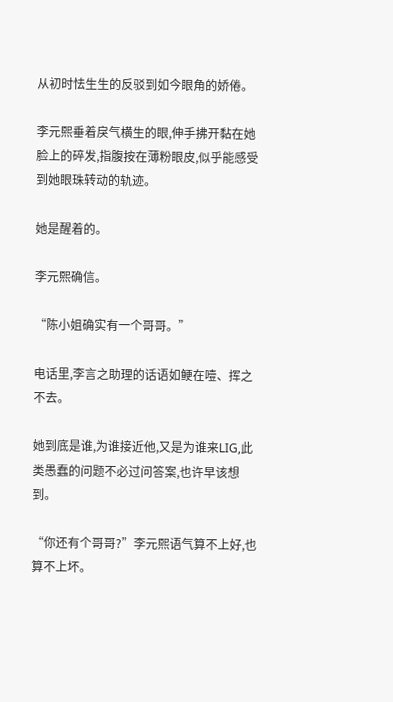从初时怯生生的反驳到如今眼角的娇倦。

李元熙垂着戾气横生的眼,伸手拂开黏在她脸上的碎发,指腹按在薄粉眼皮,似乎能感受到她眼珠转动的轨迹。

她是醒着的。

李元熙确信。

“陈小姐确实有一个哥哥。”

电话里,李言之助理的话语如鲠在噎、挥之不去。

她到底是谁,为谁接近他,又是为谁来LIG,此类愚蠢的问题不必过问答案,也许早该想到。

“你还有个哥哥?”李元熙语气算不上好,也算不上坏。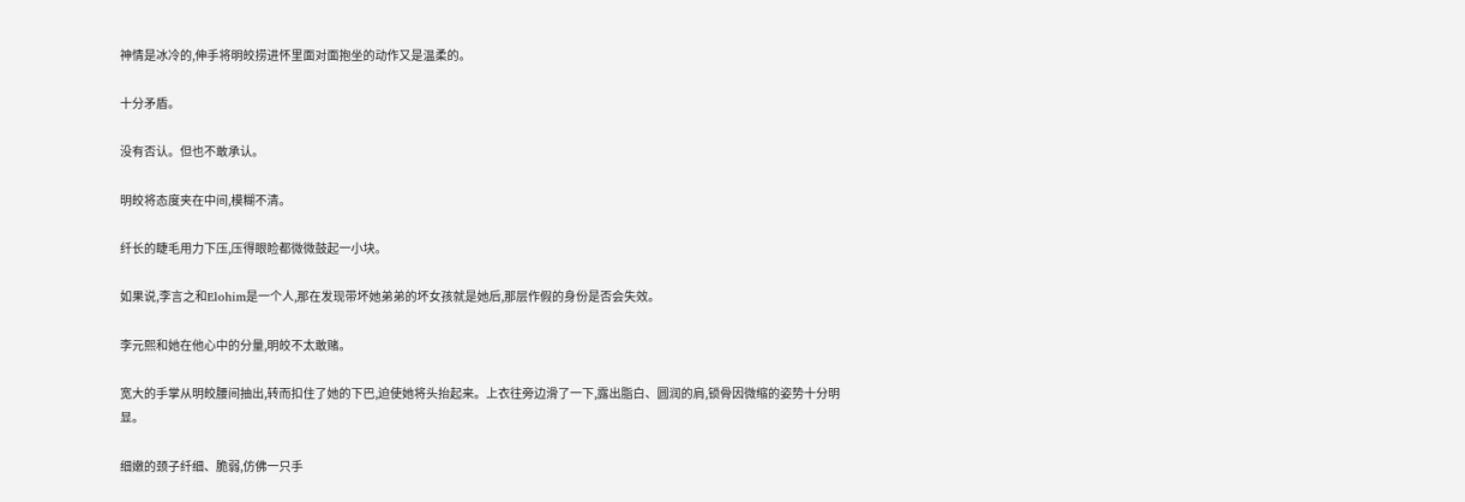神情是冰冷的,伸手将明皎捞进怀里面对面抱坐的动作又是温柔的。

十分矛盾。

没有否认。但也不敢承认。

明皎将态度夹在中间,模糊不清。

纤长的睫毛用力下压,压得眼睑都微微鼓起一小块。

如果说,李言之和Elohim是一个人,那在发现带坏她弟弟的坏女孩就是她后,那层作假的身份是否会失效。

李元熙和她在他心中的分量,明皎不太敢赌。

宽大的手掌从明皎腰间抽出,转而扣住了她的下巴,迫使她将头抬起来。上衣往旁边滑了一下,露出脂白、圆润的肩,锁骨因微缩的姿势十分明显。

细嫩的颈子纤细、脆弱,仿佛一只手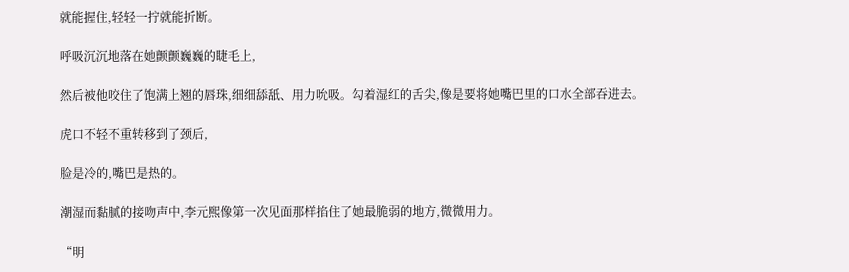就能握住,轻轻一拧就能折断。

呼吸沉沉地落在她颤颤巍巍的睫毛上,

然后被他咬住了饱满上翘的唇珠,细细舔舐、用力吮吸。勾着湿红的舌尖,像是要将她嘴巴里的口水全部吞进去。

虎口不轻不重转移到了颈后,

脸是冷的,嘴巴是热的。

潮湿而黏腻的接吻声中,李元熙像第一次见面那样掐住了她最脆弱的地方,微微用力。

“明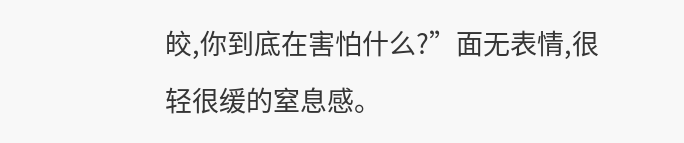皎,你到底在害怕什么?”面无表情,很轻很缓的窒息感。